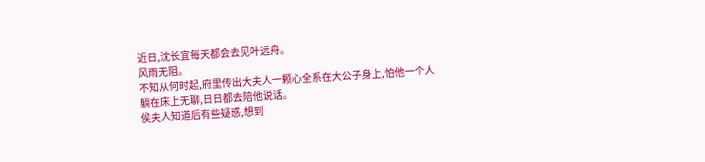近日,沈长宜每天都会去见叶远舟。
风雨无阻。
不知从何时起,府里传出大夫人一颗心全系在大公子身上,怕他一个人躺在床上无聊,日日都去陪他说话。
侯夫人知道后有些疑惑,想到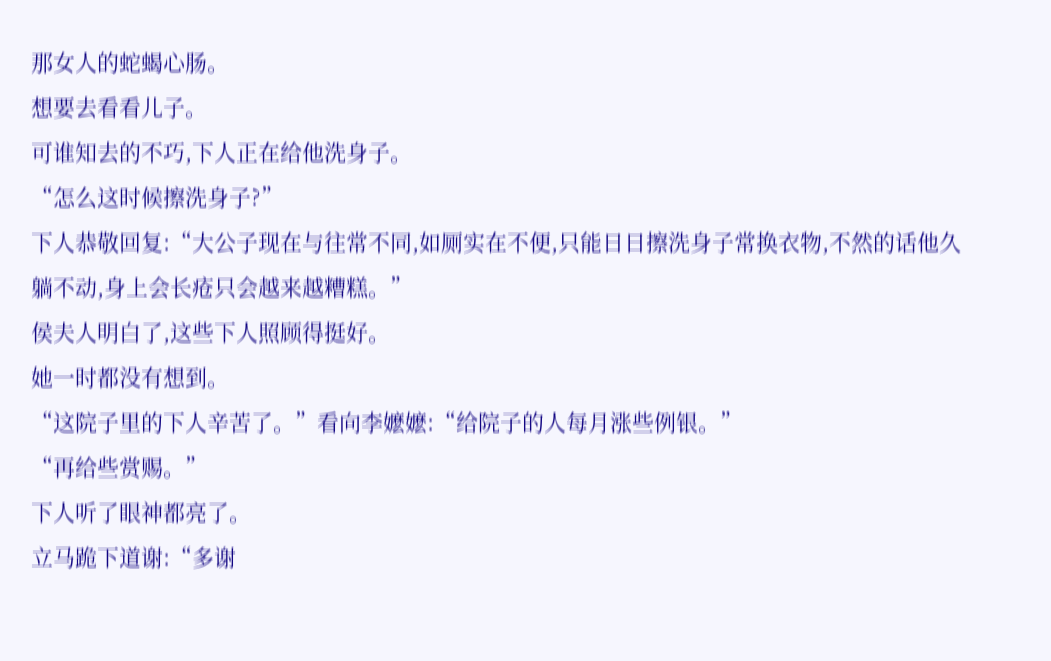那女人的蛇蝎心肠。
想要去看看儿子。
可谁知去的不巧,下人正在给他洗身子。
“怎么这时候擦洗身子?”
下人恭敬回复:“大公子现在与往常不同,如厕实在不便,只能日日擦洗身子常换衣物,不然的话他久躺不动,身上会长疮只会越来越糟糕。”
侯夫人明白了,这些下人照顾得挺好。
她一时都没有想到。
“这院子里的下人辛苦了。”看向李嬷嬷:“给院子的人每月涨些例银。”
“再给些赏赐。”
下人听了眼神都亮了。
立马跪下道谢:“多谢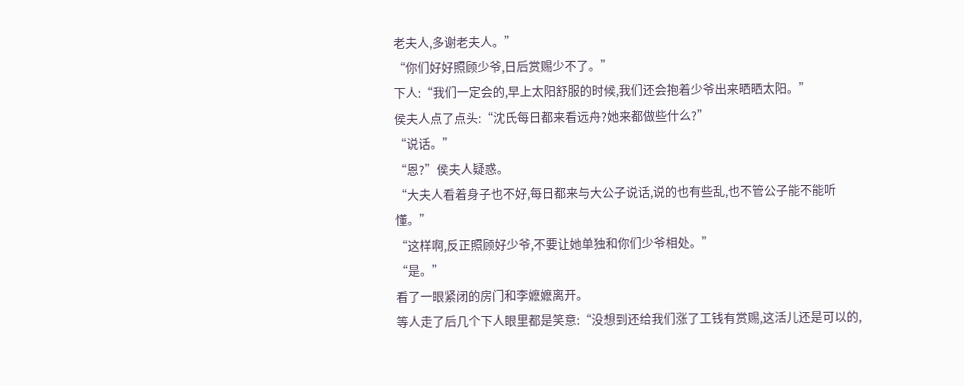老夫人,多谢老夫人。”
“你们好好照顾少爷,日后赏赐少不了。”
下人:“我们一定会的,早上太阳舒服的时候,我们还会抱着少爷出来晒晒太阳。”
侯夫人点了点头:“沈氏每日都来看远舟?她来都做些什么?”
“说话。”
“恩?”侯夫人疑惑。
“大夫人看着身子也不好,每日都来与大公子说话,说的也有些乱,也不管公子能不能听懂。”
“这样啊,反正照顾好少爷,不要让她单独和你们少爷相处。”
“是。”
看了一眼紧闭的房门和李嬷嬷离开。
等人走了后几个下人眼里都是笑意:“没想到还给我们涨了工钱有赏赐,这活儿还是可以的,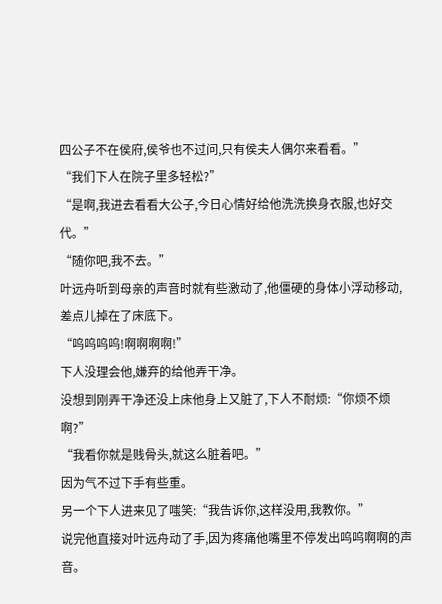四公子不在侯府,侯爷也不过问,只有侯夫人偶尔来看看。”
“我们下人在院子里多轻松?”
“是啊,我进去看看大公子,今日心情好给他洗洗换身衣服,也好交代。”
“随你吧,我不去。”
叶远舟听到母亲的声音时就有些激动了,他僵硬的身体小浮动移动,差点儿掉在了床底下。
“呜呜呜呜!啊啊啊啊!”
下人没理会他,嫌弃的给他弄干净。
没想到刚弄干净还没上床他身上又脏了,下人不耐烦:“你烦不烦啊?”
“我看你就是贱骨头,就这么脏着吧。”
因为气不过下手有些重。
另一个下人进来见了嗤笑:“我告诉你,这样没用,我教你。”
说完他直接对叶远舟动了手,因为疼痛他嘴里不停发出呜呜啊啊的声音。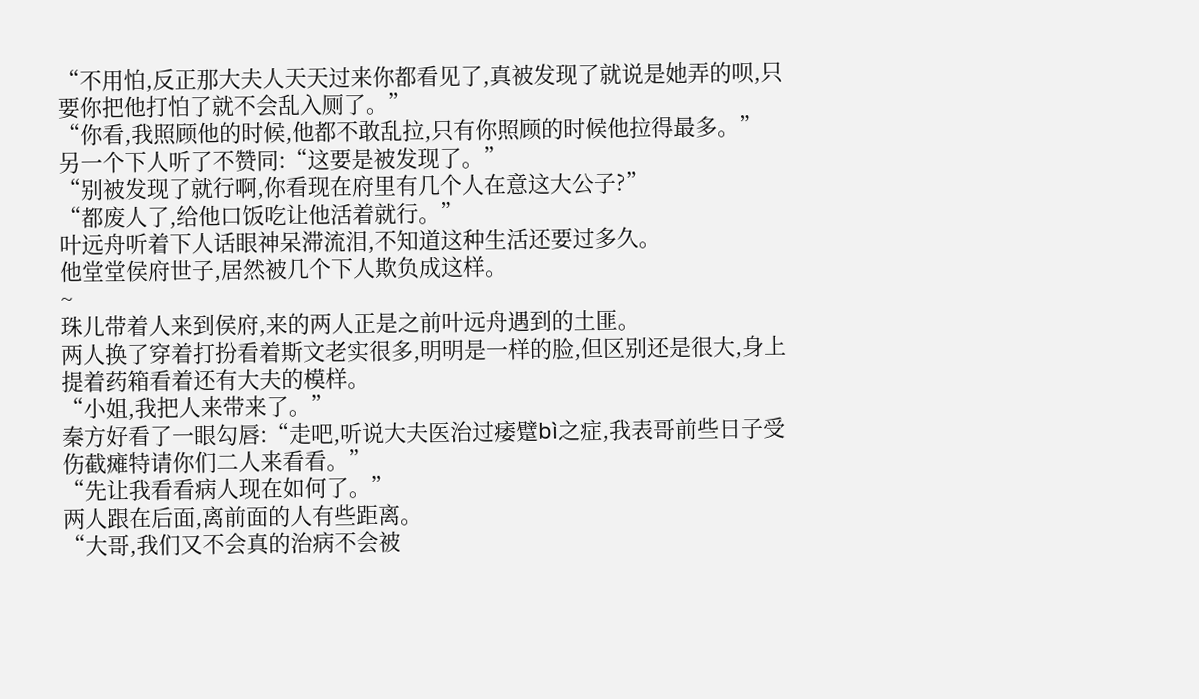“不用怕,反正那大夫人天天过来你都看见了,真被发现了就说是她弄的呗,只要你把他打怕了就不会乱入厕了。”
“你看,我照顾他的时候,他都不敢乱拉,只有你照顾的时候他拉得最多。”
另一个下人听了不赞同:“这要是被发现了。”
“别被发现了就行啊,你看现在府里有几个人在意这大公子?”
“都废人了,给他口饭吃让他活着就行。”
叶远舟听着下人话眼神呆滞流泪,不知道这种生活还要过多久。
他堂堂侯府世子,居然被几个下人欺负成这样。
~
珠儿带着人来到侯府,来的两人正是之前叶远舟遇到的土匪。
两人换了穿着打扮看着斯文老实很多,明明是一样的脸,但区别还是很大,身上提着药箱看着还有大夫的模样。
“小姐,我把人来带来了。”
秦方好看了一眼勾唇:“走吧,听说大夫医治过痿躄bì之症,我表哥前些日子受伤截瘫特请你们二人来看看。”
“先让我看看病人现在如何了。”
两人跟在后面,离前面的人有些距离。
“大哥,我们又不会真的治病不会被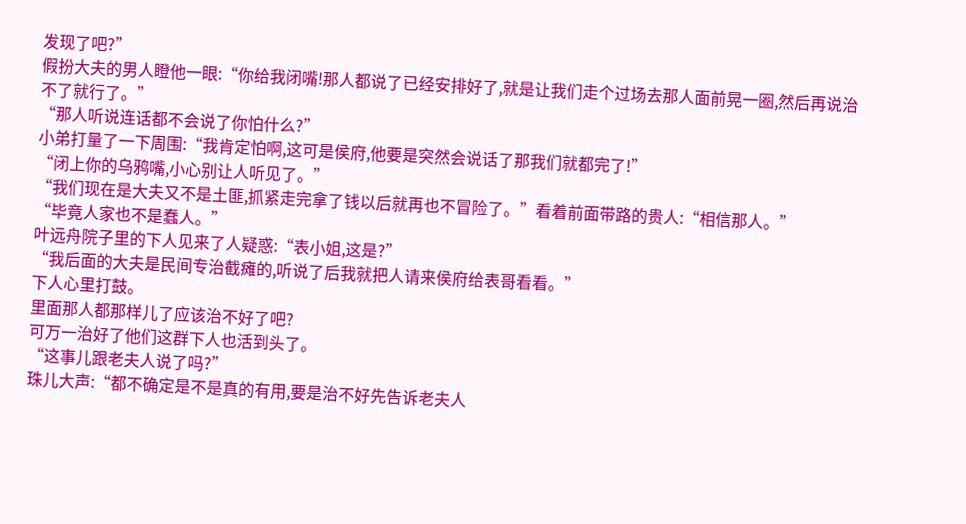发现了吧?”
假扮大夫的男人瞪他一眼:“你给我闭嘴!那人都说了已经安排好了,就是让我们走个过场去那人面前晃一圈,然后再说治不了就行了。”
“那人听说连话都不会说了你怕什么?”
小弟打量了一下周围:“我肯定怕啊,这可是侯府,他要是突然会说话了那我们就都完了!”
“闭上你的乌鸦嘴,小心别让人听见了。”
“我们现在是大夫又不是土匪,抓紧走完拿了钱以后就再也不冒险了。”看着前面带路的贵人:“相信那人。”
“毕竟人家也不是蠢人。”
叶远舟院子里的下人见来了人疑惑:“表小姐,这是?”
“我后面的大夫是民间专治截瘫的,听说了后我就把人请来侯府给表哥看看。”
下人心里打鼓。
里面那人都那样儿了应该治不好了吧?
可万一治好了他们这群下人也活到头了。
“这事儿跟老夫人说了吗?”
珠儿大声:“都不确定是不是真的有用,要是治不好先告诉老夫人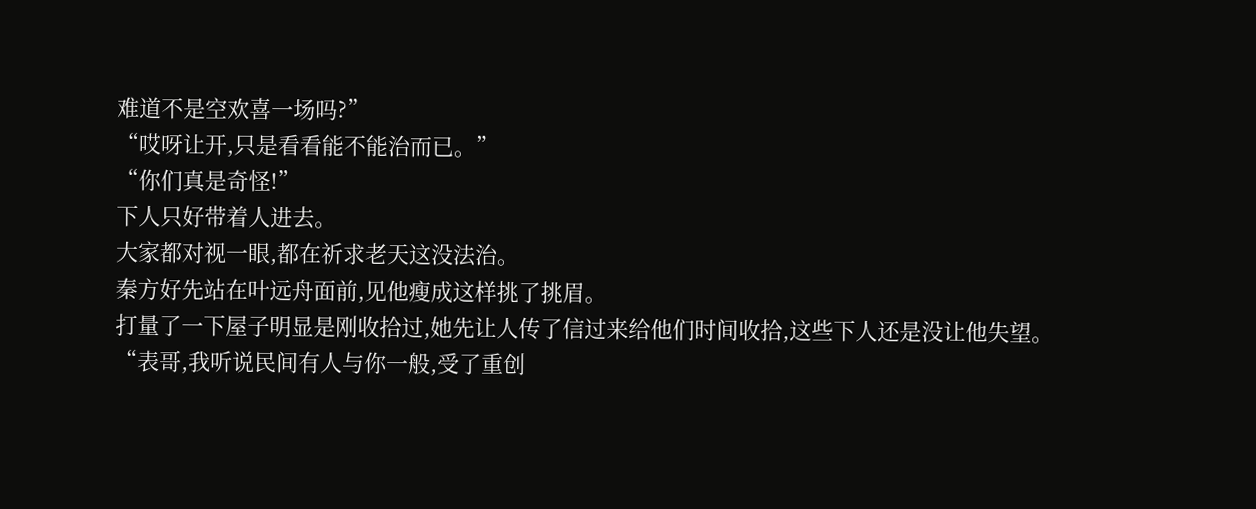难道不是空欢喜一场吗?”
“哎呀让开,只是看看能不能治而已。”
“你们真是奇怪!”
下人只好带着人进去。
大家都对视一眼,都在祈求老天这没法治。
秦方好先站在叶远舟面前,见他瘦成这样挑了挑眉。
打量了一下屋子明显是刚收拾过,她先让人传了信过来给他们时间收拾,这些下人还是没让他失望。
“表哥,我听说民间有人与你一般,受了重创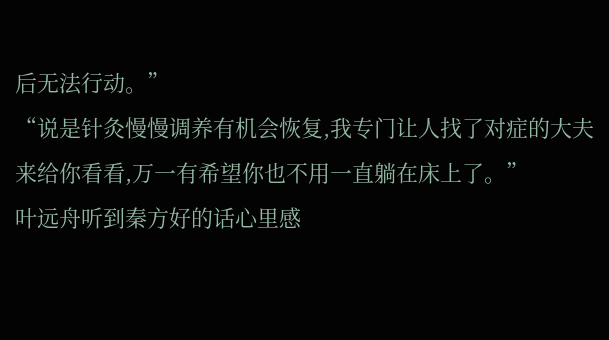后无法行动。”
“说是针灸慢慢调养有机会恢复,我专门让人找了对症的大夫来给你看看,万一有希望你也不用一直躺在床上了。”
叶远舟听到秦方好的话心里感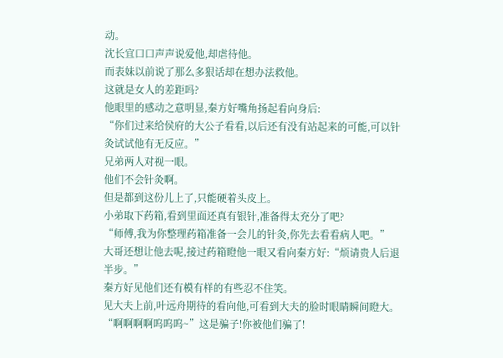动。
沈长宜口口声声说爱他,却虐待他。
而表妹以前说了那么多狠话却在想办法救他。
这就是女人的差距吗?
他眼里的感动之意明显,秦方好嘴角扬起看向身后:
“你们过来给侯府的大公子看看,以后还有没有站起来的可能,可以针灸试试他有无反应。”
兄弟两人对视一眼。
他们不会针灸啊。
但是都到这份儿上了,只能硬着头皮上。
小弟取下药箱,看到里面还真有银针,准备得太充分了吧?
“师傅,我为你整理药箱准备一会儿的针灸,你先去看看病人吧。”
大哥还想让他去呢,接过药箱瞪他一眼又看向秦方好:“烦请贵人后退半步。”
秦方好见他们还有模有样的有些忍不住笑。
见大夫上前,叶远舟期待的看向他,可看到大夫的脸时眼睛瞬间瞪大。
“啊啊啊啊呜呜呜~”这是骗子!你被他们骗了!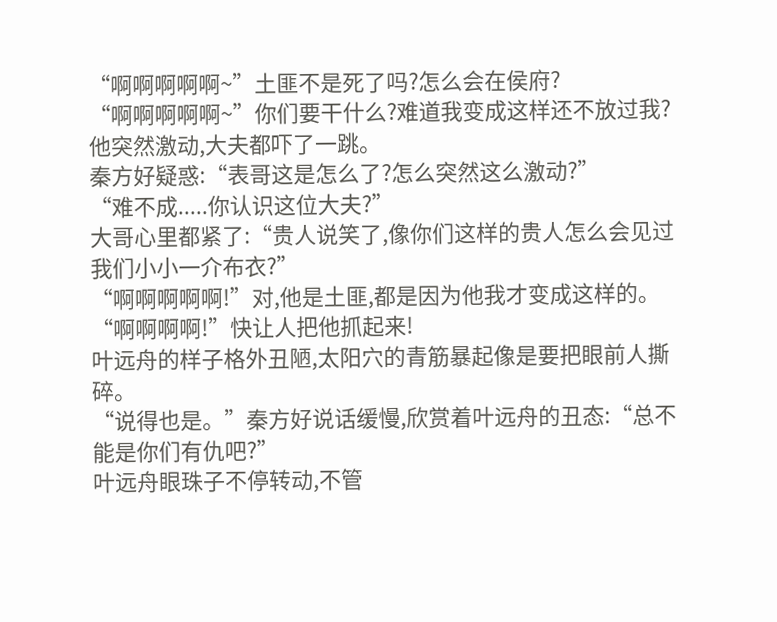“啊啊啊啊啊~”土匪不是死了吗?怎么会在侯府?
“啊啊啊啊啊~”你们要干什么?难道我变成这样还不放过我?
他突然激动,大夫都吓了一跳。
秦方好疑惑:“表哥这是怎么了?怎么突然这么激动?”
“难不成.....你认识这位大夫?”
大哥心里都紧了:“贵人说笑了,像你们这样的贵人怎么会见过我们小小一介布衣?”
“啊啊啊啊啊!”对,他是土匪,都是因为他我才变成这样的。
“啊啊啊啊!”快让人把他抓起来!
叶远舟的样子格外丑陋,太阳穴的青筋暴起像是要把眼前人撕碎。
“说得也是。”秦方好说话缓慢,欣赏着叶远舟的丑态:“总不能是你们有仇吧?”
叶远舟眼珠子不停转动,不管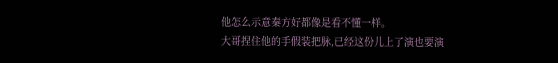他怎么示意秦方好都像是看不懂一样。
大哥捏住他的手假装把脉,已经这份儿上了演也要演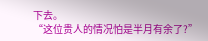下去。
“这位贵人的情况怕是半月有余了?”